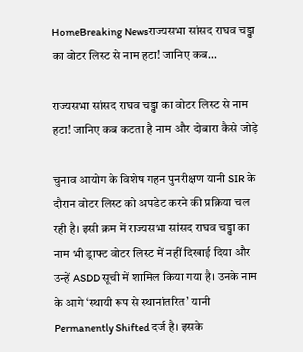HomeBreaking Newsराज्यसभा सांसद राघव चड्ढा का वोटर लिस्ट से नाम हटा! जानिए कब...

राज्यसभा सांसद राघव चड्ढा का वोटर लिस्ट से नाम हटा! जानिए कब कटता है नाम और दोबारा कैसे जोड़े

चुनाव आयोग के विशेष गहन पुनरीक्षण यानी SIR के दौरान वोटर लिस्ट को अपडेट करने की प्रक्रिया चल रही है। इसी क्रम में राज्यसभा सांसद राघव चड्ढा का नाम भी ड्राफ्ट वोटर लिस्ट में नहीं दिखाई दिया और उन्हें ASDD सूची में शामिल किया गया है। उनके नाम के आगे ‘स्थायी रूप से स्थानांतरित’ यानी Permanently Shifted दर्ज है। इसके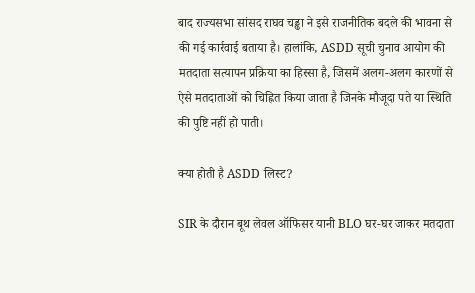बाद राज्यसभा सांसद राघव चड्ढा ने इसे राजनीतिक बदले की भावना से की गई कार्रवाई बताया है। हालांकि, ASDD सूची चुनाव आयोग की मतदाता सत्यापन प्रक्रिया का हिस्सा है, जिसमें अलग-अलग कारणों से ऐसे मतदाताओं को चिह्नित किया जाता है जिनके मौजूदा पते या स्थिति की पुष्टि नहीं हो पाती।

क्या होती है ASDD लिस्ट?

SIR के दौरान बूथ लेवल ऑफिसर यानी BLO घर-घर जाकर मतदाता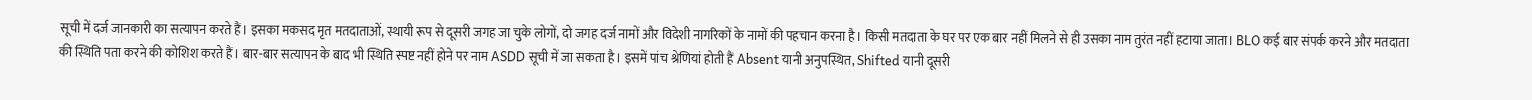सूची में दर्ज जानकारी का सत्यापन करते हैं। इसका मकसद मृत मतदाताओं, स्थायी रूप से दूसरी जगह जा चुके लोगों, दो जगह दर्ज नामों और विदेशी नागरिकों के नामों की पहचान करना है। किसी मतदाता के घर पर एक बार नहीं मिलने से ही उसका नाम तुरंत नहीं हटाया जाता। BLO कई बार संपर्क करने और मतदाता की स्थिति पता करने की कोशिश करते हैं। बार-बार सत्यापन के बाद भी स्थिति स्पष्ट नहीं होने पर नाम ASDD सूची में जा सकता है। इसमें पांच श्रेणियां होती हैं Absent यानी अनुपस्थित, Shifted यानी दूसरी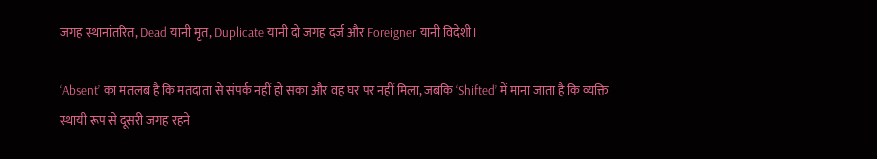जगह स्थानांतरित, Dead यानी मृत, Duplicate यानी दो जगह दर्ज और Foreigner यानी विदेशी।

‘Absent’ का मतलब है कि मतदाता से संपर्क नहीं हो सका और वह घर पर नहीं मिला, जबकि ‘Shifted’ में माना जाता है कि व्यक्ति स्थायी रूप से दूसरी जगह रहने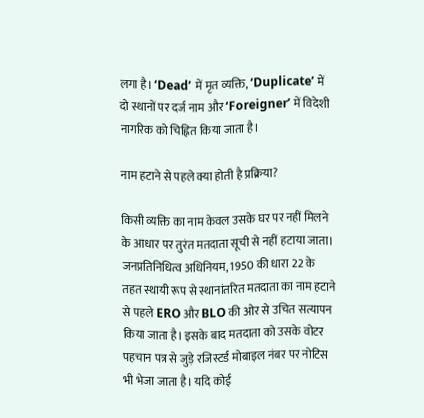लगा है। ‘Dead’ में मृत व्यक्ति, ‘Duplicate’ में दो स्थानों पर दर्ज नाम और ‘Foreigner’ में विदेशी नागरिक को चिह्नित किया जाता है।

नाम हटाने से पहले क्या होती है प्रक्रिया?

किसी व्यक्ति का नाम केवल उसके घर पर नहीं मिलने के आधार पर तुरंत मतदाता सूची से नहीं हटाया जाता। जनप्रतिनिधित्व अधिनियम, 1950 की धारा 22 के तहत स्थायी रूप से स्थानांतरित मतदाता का नाम हटाने से पहले ERO और BLO की ओर से उचित सत्यापन किया जाता है। इसके बाद मतदाता को उसके वोटर पहचान पत्र से जुड़े रजिस्टर्ड मोबाइल नंबर पर नोटिस भी भेजा जाता है। यदि कोई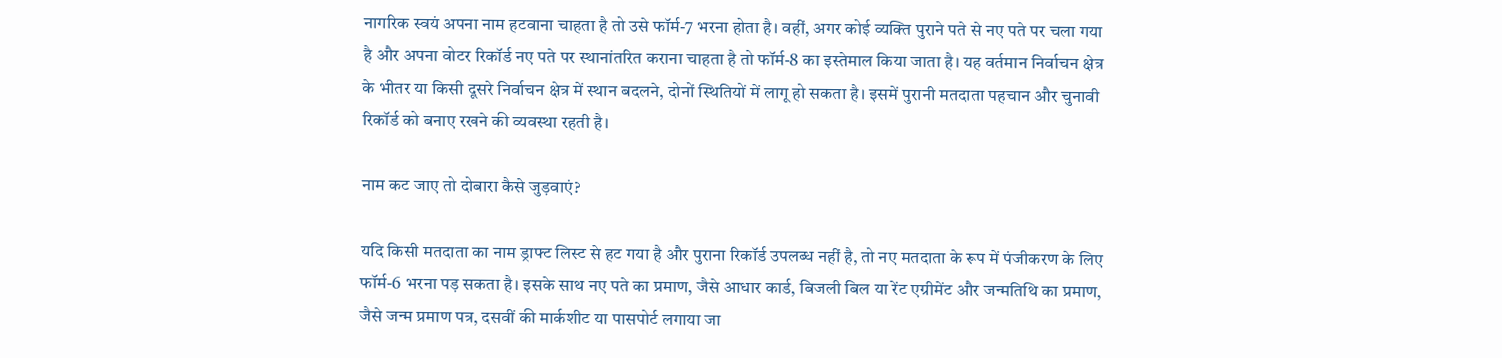नागरिक स्वयं अपना नाम हटवाना चाहता है तो उसे फॉर्म-7 भरना होता है। वहीं, अगर कोई व्यक्ति पुराने पते से नए पते पर चला गया है और अपना वोटर रिकॉर्ड नए पते पर स्थानांतरित कराना चाहता है तो फॉर्म-8 का इस्तेमाल किया जाता है। यह वर्तमान निर्वाचन क्षेत्र के भीतर या किसी दूसरे निर्वाचन क्षेत्र में स्थान बदलने, दोनों स्थितियों में लागू हो सकता है। इसमें पुरानी मतदाता पहचान और चुनावी रिकॉर्ड को बनाए रखने की व्यवस्था रहती है।

नाम कट जाए तो दोबारा कैसे जुड़वाएं?

यदि किसी मतदाता का नाम ड्राफ्ट लिस्ट से हट गया है और पुराना रिकॉर्ड उपलब्ध नहीं है, तो नए मतदाता के रूप में पंजीकरण के लिए फॉर्म-6 भरना पड़ सकता है। इसके साथ नए पते का प्रमाण, जैसे आधार कार्ड, बिजली बिल या रेंट एग्रीमेंट और जन्मतिथि का प्रमाण, जैसे जन्म प्रमाण पत्र, दसवीं की मार्कशीट या पासपोर्ट लगाया जा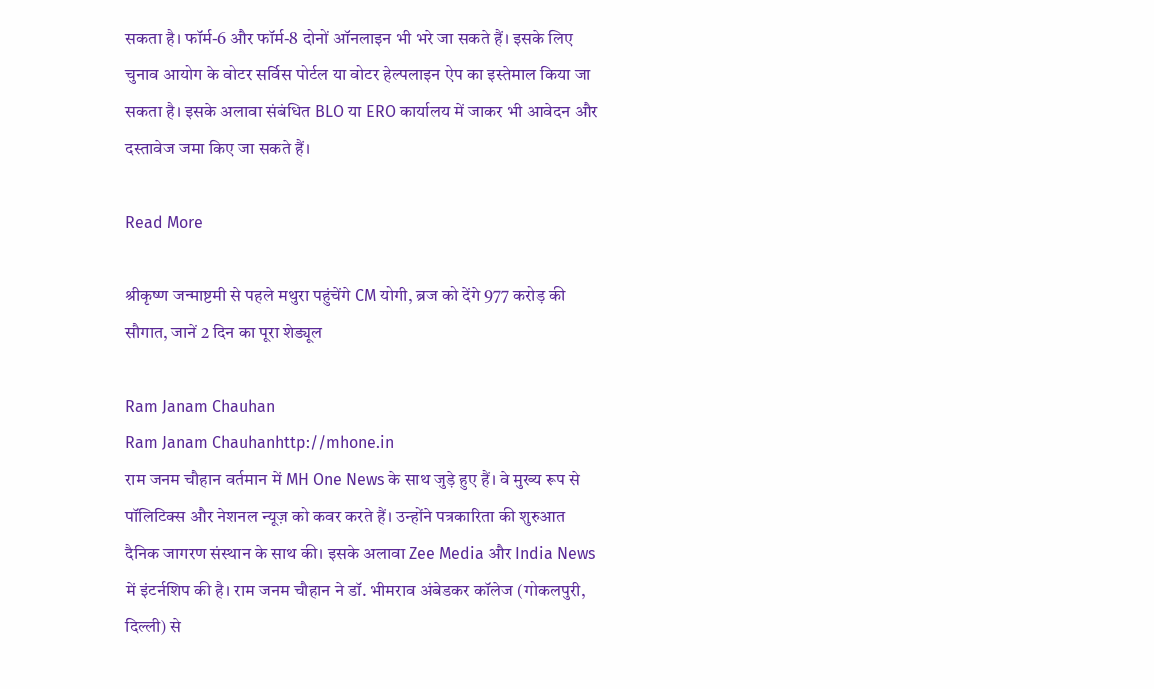सकता है। फॉर्म-6 और फॉर्म-8 दोनों ऑनलाइन भी भरे जा सकते हैं। इसके लिए चुनाव आयोग के वोटर सर्विस पोर्टल या वोटर हेल्पलाइन ऐप का इस्तेमाल किया जा सकता है। इसके अलावा संबंधित BLO या ERO कार्यालय में जाकर भी आवेदन और दस्तावेज जमा किए जा सकते हैं।

Read More

श्रीकृष्ण जन्माष्टमी से पहले मथुरा पहुंचेंगे CM योगी, ब्रज को देंगे 977 करोड़ की सौगात, जानें 2 दिन का पूरा शेड्यूल

Ram Janam Chauhan
Ram Janam Chauhanhttp://mhone.in
राम जनम चौहान वर्तमान में MH One News के साथ जुड़े हुए हैं। वे मुख्य रूप से पॉलिटिक्स और नेशनल न्यूज़ को कवर करते हैं। उन्होंने पत्रकारिता की शुरुआत दैनिक जागरण संस्थान के साथ की। इसके अलावा Zee Media और India News में इंटर्नशिप की है। राम जनम चौहान ने डॉ. भीमराव अंबेडकर कॉलेज (गोकलपुरी, दिल्ली) से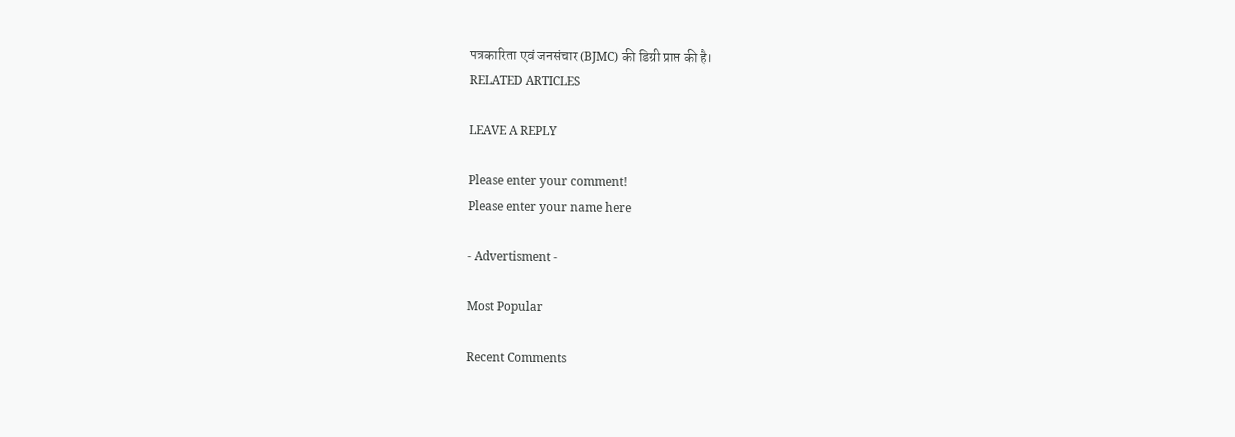पत्रकारिता एवं जनसंचार (BJMC) की डिग्री प्राप्त की है।
RELATED ARTICLES

LEAVE A REPLY

Please enter your comment!
Please enter your name here

- Advertisment -

Most Popular

Recent Comments